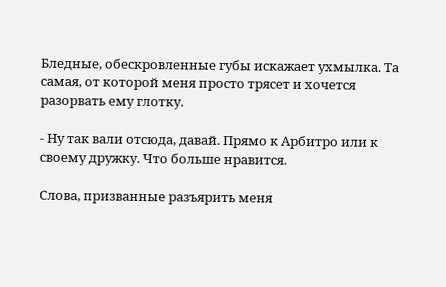Бледные, обескровленные губы искажает ухмылка. Та самая, от которой меня просто трясет и хочется разорвать ему глотку.

- Ну так вали отсюда, давай. Прямо к Арбитро или к своему дружку. Что больше нравится.

Слова, призванные разъярить меня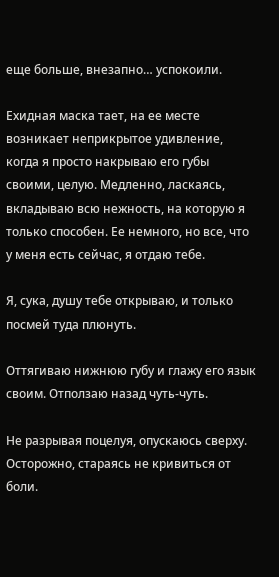еще больше, внезапно… успокоили.

Ехидная маска тает, на ее месте возникает неприкрытое удивление, когда я просто накрываю его губы своими, целую. Медленно, ласкаясь, вкладываю всю нежность, на которую я только способен. Ее немного, но все, что у меня есть сейчас, я отдаю тебе.

Я, сука, душу тебе открываю, и только посмей туда плюнуть.

Оттягиваю нижнюю губу и глажу его язык своим. Отползаю назад чуть-чуть.

Не разрывая поцелуя, опускаюсь сверху. Осторожно, стараясь не кривиться от боли.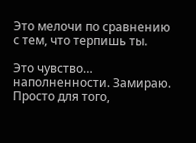Это мелочи по сравнению с тем, что терпишь ты.

Это чувство… наполненности. Замираю. Просто для того,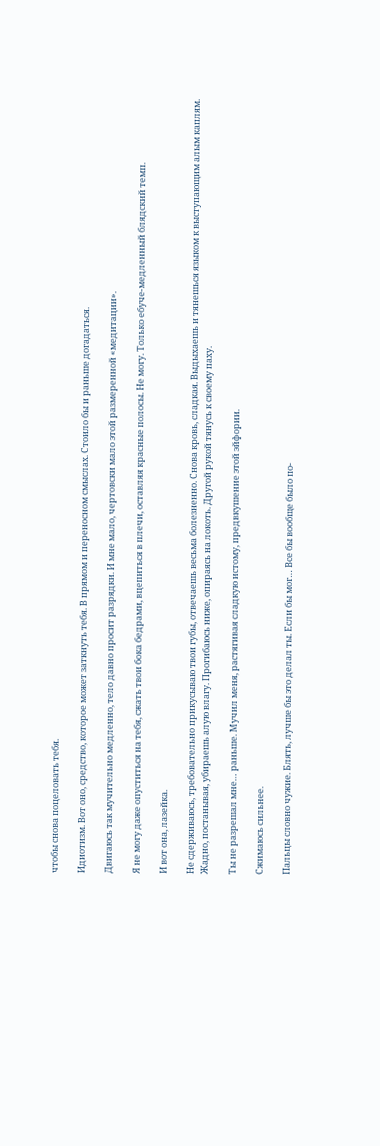чтобы снова поцеловать тебя.

Идиотизм. Вот оно, средство, которое может заткнуть тебя. В прямом и переносном смыслах. Стоило бы и раньше догадаться.

Двигаюсь так мучительно медленно, тело давно просит разрядки. И мне мало, чертовски мало этой размеренной «медитации».

Я не могу даже опуститься на тебя, сжать твои бока бедрами, вцепиться в плечи, оставляя красные полосы. Не могу. Только ебуче-медленный блядский темп.

И вот она, лазейка.

Не сдерживаюсь, требовательно прикусываю твои губы, отвечаешь весьма болезненно. Снова кровь, сладкая. Выдыхаешь и тянешься языком к выступающим алым каплям. Жадно, постанывая, убираешь алую влагу. Прогибаюсь ниже, опираясь на локоть. Другой рукой тянусь к своему паху.

Ты не разрешал мне… раньше. Мучил меня, растягивая сладкую истому, предвкушение этой эйфории.

Сжимаюсь сильнее.

Пальцы словно чужие. Блять, лучше бы это делал ты. Если бы мог… Все бы вообще было по-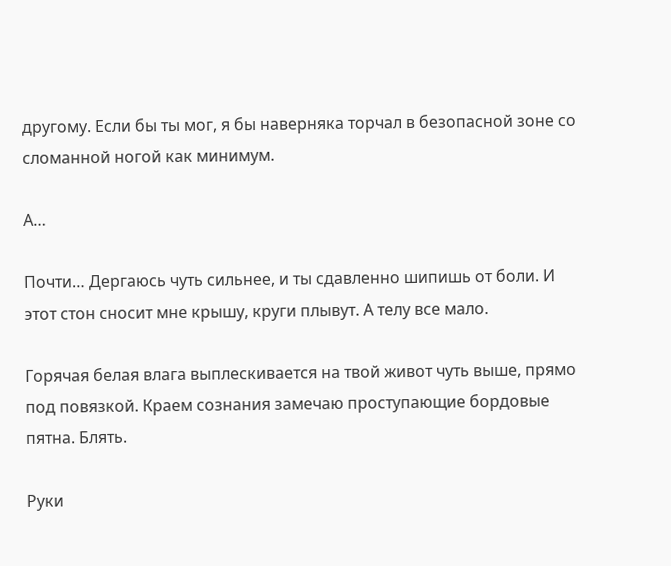другому. Если бы ты мог, я бы наверняка торчал в безопасной зоне со сломанной ногой как минимум.

А…

Почти… Дергаюсь чуть сильнее, и ты сдавленно шипишь от боли. И этот стон сносит мне крышу, круги плывут. А телу все мало.

Горячая белая влага выплескивается на твой живот чуть выше, прямо под повязкой. Краем сознания замечаю проступающие бордовые пятна. Блять.

Руки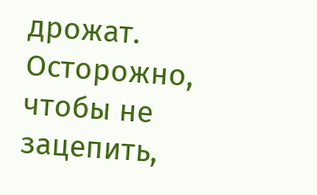дрожат. Осторожно, чтобы не зацепить,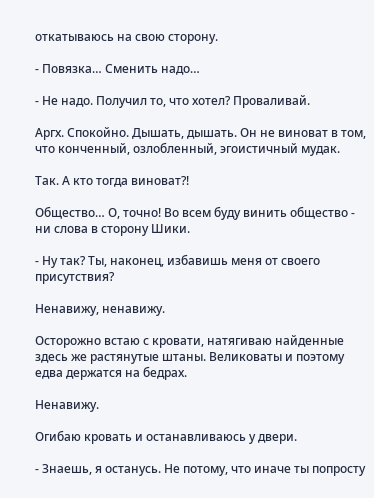откатываюсь на свою сторону.

- Повязка… Сменить надо…

- Не надо. Получил то, что хотел? Проваливай.

Аргх. Спокойно. Дышать, дышать. Он не виноват в том, что конченный, озлобленный, эгоистичный мудак.

Так. А кто тогда виноват?!

Общество… О, точно! Во всем буду винить общество - ни слова в сторону Шики.

- Ну так? Ты, наконец, избавишь меня от своего присутствия?

Ненавижу, ненавижу.

Осторожно встаю с кровати, натягиваю найденные здесь же растянутые штаны. Великоваты и поэтому едва держатся на бедрах.

Ненавижу.

Огибаю кровать и останавливаюсь у двери.

- Знаешь, я останусь. Не потому, что иначе ты попросту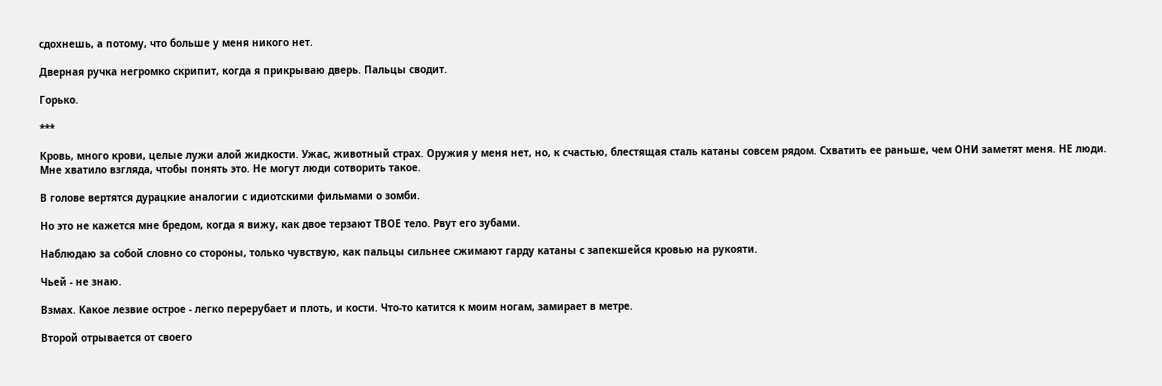сдохнешь, а потому, что больше у меня никого нет.

Дверная ручка негромко скрипит, когда я прикрываю дверь. Пальцы сводит.

Горько.

***

Кровь, много крови, целые лужи алой жидкости. Ужас, животный страх. Оружия у меня нет, но, к счастью, блестящая сталь катаны совсем рядом. Схватить ее раньше, чем ОНИ заметят меня. НЕ люди. Мне хватило взгляда, чтобы понять это. Не могут люди сотворить такое.

В голове вертятся дурацкие аналогии с идиотскими фильмами о зомби.

Но это не кажется мне бредом, когда я вижу, как двое терзают ТВОЕ тело. Рвут его зубами.

Наблюдаю за собой словно со стороны, только чувствую, как пальцы сильнее сжимают гарду катаны с запекшейся кровью на рукояти.

Чьей - не знаю.

Взмах. Какое лезвие острое - легко перерубает и плоть, и кости. Что-то катится к моим ногам, замирает в метре.

Второй отрывается от своего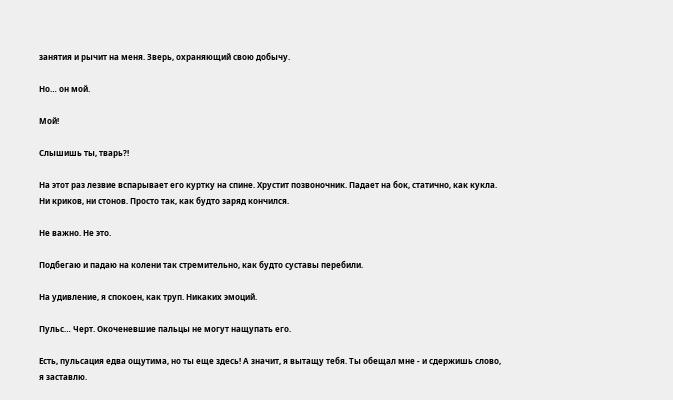занятия и рычит на меня. Зверь, охраняющий свою добычу.

Но… он мой.

Мой!

Слышишь ты, тварь?!

На этот раз лезвие вспарывает его куртку на спине. Хрустит позвоночник. Падает на бок, статично, как кукла. Ни криков, ни стонов. Просто так, как будто заряд кончился.

Не важно. Не это.

Подбегаю и падаю на колени так стремительно, как будто суставы перебили.

На удивление, я спокоен, как труп. Никаких эмоций.

Пульс… Черт. Окоченевшие пальцы не могут нащупать его.

Есть, пульсация едва ощутима, но ты еще здесь! А значит, я вытащу тебя. Ты обещал мне - и сдержишь слово, я заставлю.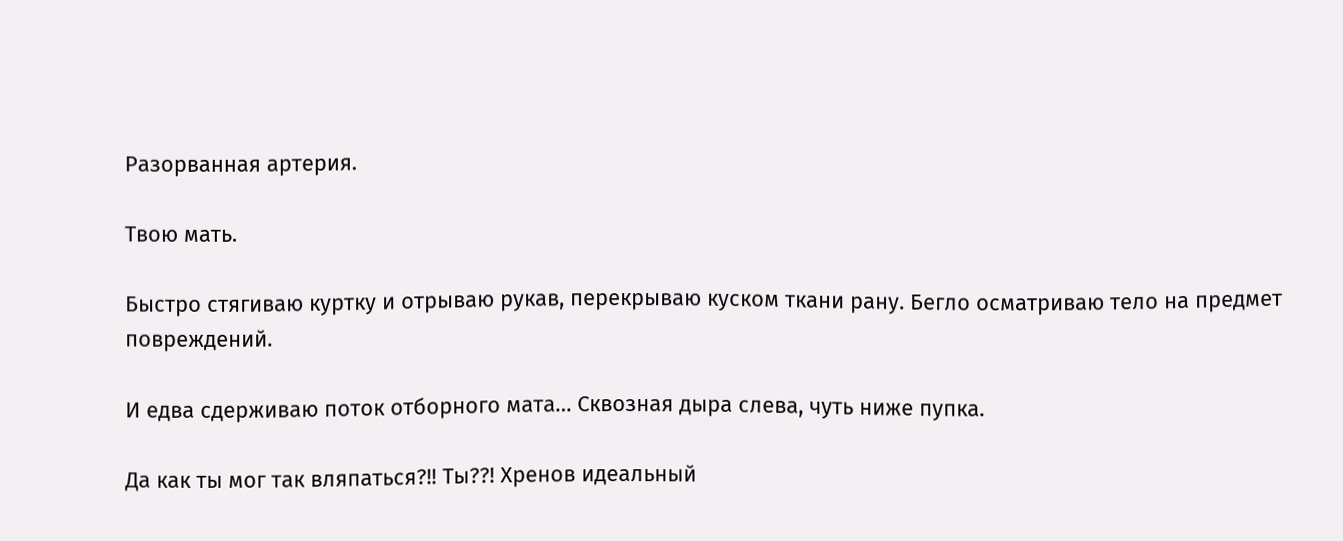Разорванная артерия.

Твою мать.

Быстро стягиваю куртку и отрываю рукав, перекрываю куском ткани рану. Бегло осматриваю тело на предмет повреждений.

И едва сдерживаю поток отборного мата… Сквозная дыра слева, чуть ниже пупка.

Да как ты мог так вляпаться?!! Ты??! Хренов идеальный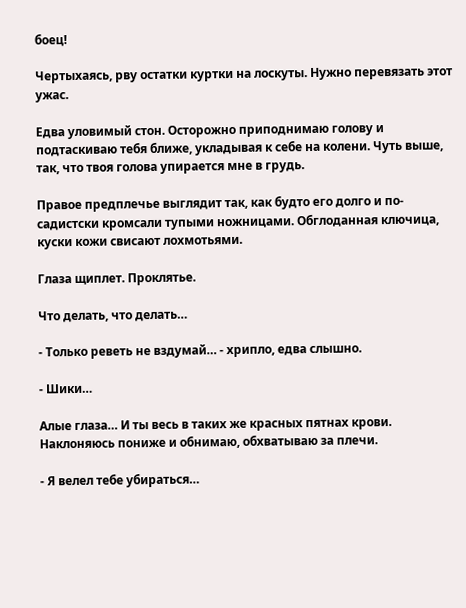боец!

Чертыхаясь, рву остатки куртки на лоскуты. Нужно перевязать этот ужас.

Едва уловимый стон. Осторожно приподнимаю голову и подтаскиваю тебя ближе, укладывая к себе на колени. Чуть выше, так, что твоя голова упирается мне в грудь.

Правое предплечье выглядит так, как будто его долго и по-садистски кромсали тупыми ножницами. Обглоданная ключица, куски кожи свисают лохмотьями.

Глаза щиплет. Проклятье.

Что делать, что делать…

- Только реветь не вздумай… - хрипло, едва слышно.

- Шики…

Алые глаза… И ты весь в таких же красных пятнах крови. Наклоняюсь пониже и обнимаю, обхватываю за плечи.

- Я велел тебе убираться…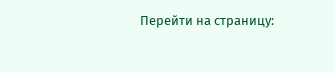Перейти на страницу: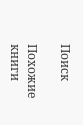Поиск

Похожие книги